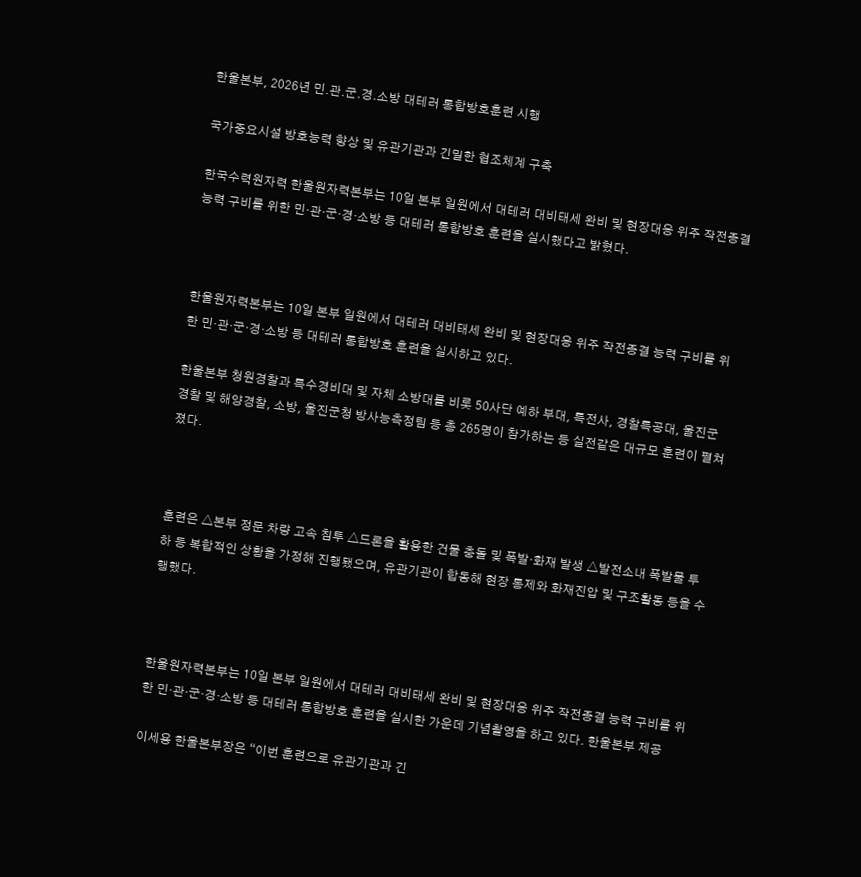한울본부, 2026년 민․관․군․경․소방 대테러 통합방호훈련 시행

국가중요시설 방호능력 향상 및 유관기관과 긴밀한 협조체계 구축

한국수력원자력 한울원자력본부는 10일 본부 일원에서 대테러 대비태세 완비 및 현장대응 위주 작전종결 능력 구비를 위한 민·관·군·경·소방 등 대테러 통합방호 훈련을 실시했다고 밝혔다.



한울원자력본부는 10일 본부 일원에서 대테러 대비태세 완비 및 현장대응 위주 작전종결 능력 구비를 위한 민·관·군·경·소방 등 대테러 통합방호 훈련을 실시하고 있다.

한울본부 청원경찰과 특수경비대 및 자체 소방대를 비롯 50사단 예하 부대, 특전사, 경찰특공대, 울진군 경찰 및 해양경찰, 소방, 울진군청 방사능측정팀 등 총 265명이 참가하는 등 실전같은 대규모 훈련이 펼쳐졌다.



훈련은 △본부 정문 차량 고속 침투 △드론을 활용한 건물 충돌 및 폭발·화재 발생 △발전소내 폭발물 투하 등 복합적인 상황을 가정해 진행됐으며, 유관기관이 합동해 현장 통제와 화재진압 및 구조활동 등을 수행했다.



한울원자력본부는 10일 본부 일원에서 대테러 대비태세 완비 및 현장대응 위주 작전종결 능력 구비를 위한 민·관·군·경·소방 등 대테러 통합방호 훈련을 실시한 가운데 기념촬영을 하고 있다. 한울본부 제공

이세용 한울본부장은 “이번 훈련으로 유관기관과 긴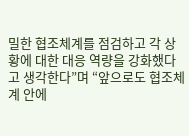밀한 협조체계를 점검하고 각 상황에 대한 대응 역량을 강화했다고 생각한다”며 “앞으로도 협조체계 안에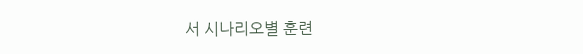서 시나리오별 훈련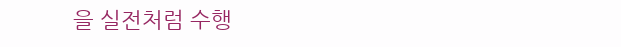을 실전처럼 수행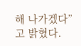해 나가겠다”고 밝혔다.